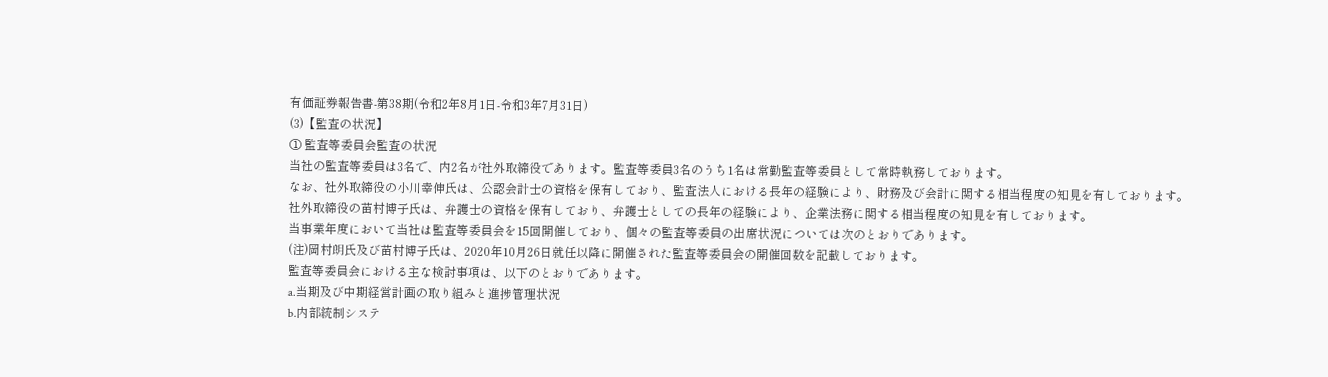有価証券報告書-第38期(令和2年8月1日-令和3年7月31日)
(3)【監査の状況】
① 監査等委員会監査の状況
当社の監査等委員は3名で、内2名が社外取締役であります。監査等委員3名のうち1名は常勤監査等委員として常時執務しております。
なお、社外取締役の小川幸伸氏は、公認会計士の資格を保有しており、監査法人における長年の経験により、財務及び会計に関する相当程度の知見を有しております。
社外取締役の苗村博子氏は、弁護士の資格を保有しており、弁護士としての長年の経験により、企業法務に関する相当程度の知見を有しております。
当事業年度において当社は監査等委員会を15回開催しており、個々の監査等委員の出席状況については次のとおりであります。
(注)岡村朗氏及び苗村博子氏は、2020年10月26日就任以降に開催された監査等委員会の開催回数を記載しております。
監査等委員会における主な検討事項は、以下のとおりであります。
a.当期及び中期経営計画の取り組みと進捗管理状況
b.内部統制システ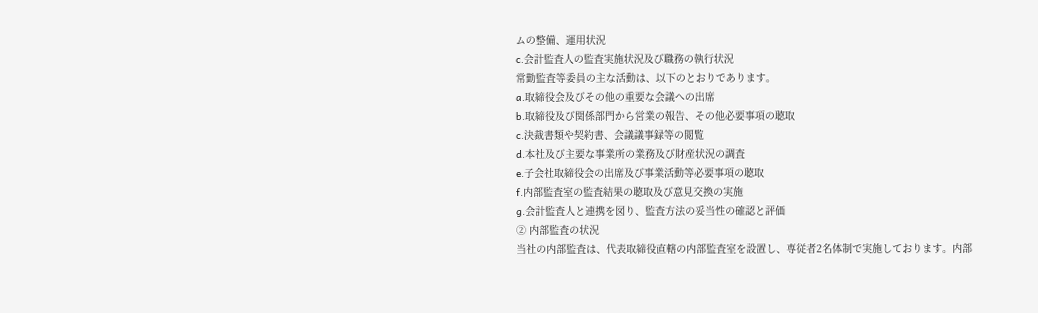ムの整備、運用状況
c.会計監査人の監査実施状況及び職務の執行状況
常勤監査等委員の主な活動は、以下のとおりであります。
a.取締役会及びその他の重要な会議への出席
b.取締役及び関係部門から営業の報告、その他必要事項の聴取
c.決裁書類や契約書、会議議事録等の閲覧
d.本社及び主要な事業所の業務及び財産状況の調査
e.子会社取締役会の出席及び事業活動等必要事項の聴取
f.内部監査室の監査結果の聴取及び意見交換の実施
g.会計監査人と連携を図り、監査方法の妥当性の確認と評価
② 内部監査の状況
当社の内部監査は、代表取締役直轄の内部監査室を設置し、専従者2名体制で実施しております。内部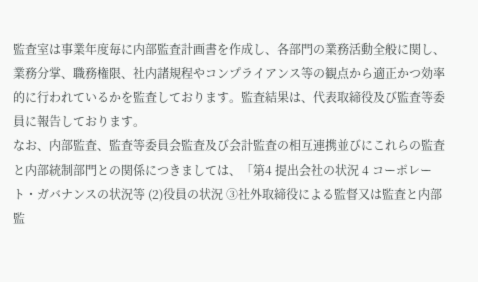監査室は事業年度毎に内部監査計画書を作成し、各部門の業務活動全般に関し、業務分掌、職務権限、社内諸規程やコンプライアンス等の観点から適正かつ効率的に行われているかを監査しております。監査結果は、代表取締役及び監査等委員に報告しております。
なお、内部監査、監査等委員会監査及び会計監査の相互連携並びにこれらの監査と内部統制部門との関係につきましては、「第4 提出会社の状況 4 コーポレート・ガバナンスの状況等 (2)役員の状況 ③社外取締役による監督又は監査と内部監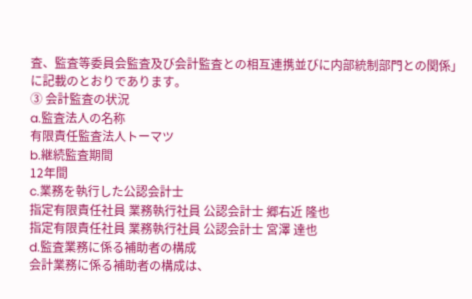査、監査等委員会監査及び会計監査との相互連携並びに内部統制部門との関係」に記載のとおりであります。
③ 会計監査の状況
a.監査法人の名称
有限責任監査法人トーマツ
b.継続監査期間
12年間
c.業務を執行した公認会計士
指定有限責任社員 業務執行社員 公認会計士 郷右近 隆也
指定有限責任社員 業務執行社員 公認会計士 宮澤 達也
d.監査業務に係る補助者の構成
会計業務に係る補助者の構成は、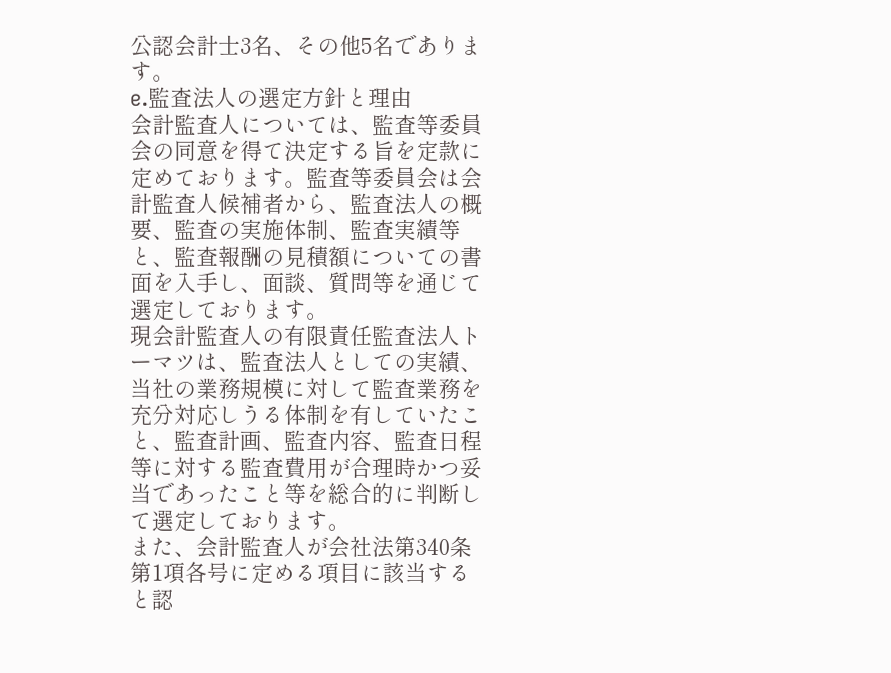公認会計士3名、その他5名であります。
e.監査法人の選定方針と理由
会計監査人については、監査等委員会の同意を得て決定する旨を定款に定めております。監査等委員会は会計監査人候補者から、監査法人の概要、監査の実施体制、監査実績等と、監査報酬の見積額についての書面を入手し、面談、質問等を通じて選定しております。
現会計監査人の有限責任監査法人トーマツは、監査法人としての実績、当社の業務規模に対して監査業務を充分対応しうる体制を有していたこと、監査計画、監査内容、監査日程等に対する監査費用が合理時かつ妥当であったこと等を総合的に判断して選定しております。
また、会計監査人が会社法第340条第1項各号に定める項目に該当すると認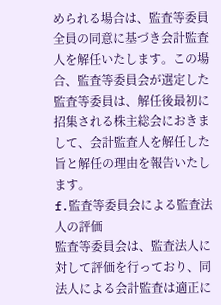められる場合は、監査等委員全員の同意に基づき会計監査人を解任いたします。この場合、監査等委員会が選定した監査等委員は、解任後最初に招集される株主総会におきまして、会計監査人を解任した旨と解任の理由を報告いたします。
f.監査等委員会による監査法人の評価
監査等委員会は、監査法人に対して評価を行っており、同法人による会計監査は適正に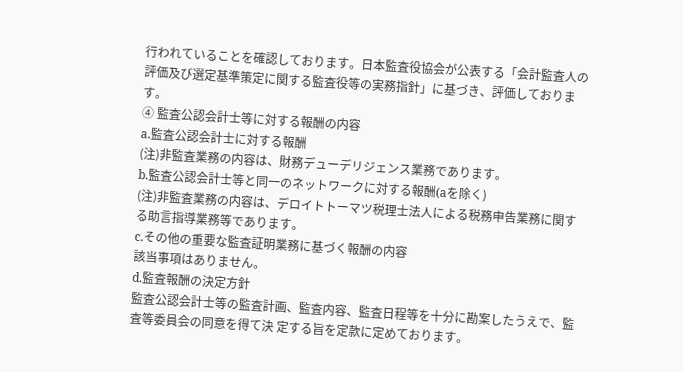行われていることを確認しております。日本監査役協会が公表する「会計監査人の評価及び選定基準策定に関する監査役等の実務指針」に基づき、評価しております。
④ 監査公認会計士等に対する報酬の内容
a.監査公認会計士に対する報酬
(注)非監査業務の内容は、財務デューデリジェンス業務であります。
b.監査公認会計士等と同一のネットワークに対する報酬(aを除く)
(注)非監査業務の内容は、デロイトトーマツ税理士法人による税務申告業務に関する助言指導業務等であります。
c.その他の重要な監査証明業務に基づく報酬の内容
該当事項はありません。
d.監査報酬の決定方針
監査公認会計士等の監査計画、監査内容、監査日程等を十分に勘案したうえで、監査等委員会の同意を得て決 定する旨を定款に定めております。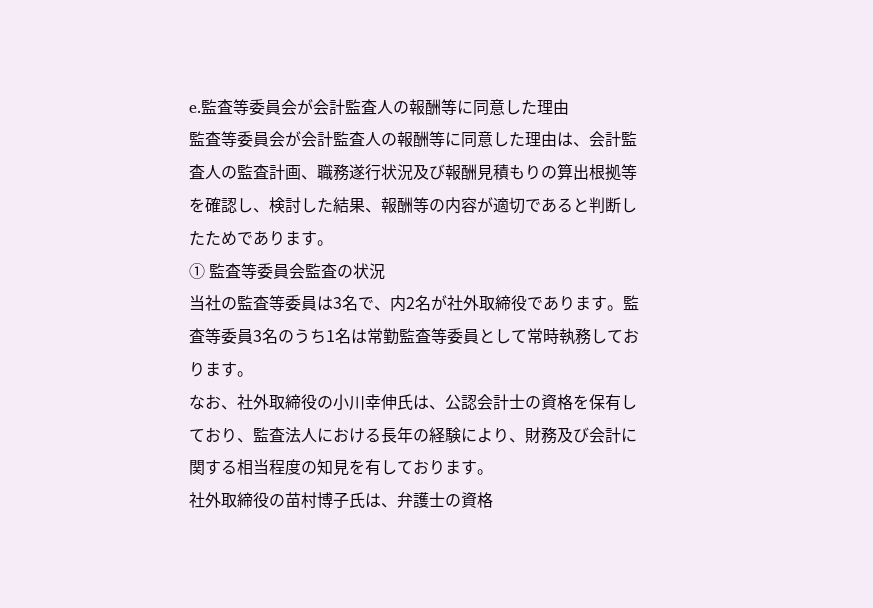e.監査等委員会が会計監査人の報酬等に同意した理由
監査等委員会が会計監査人の報酬等に同意した理由は、会計監査人の監査計画、職務遂行状況及び報酬見積もりの算出根拠等を確認し、検討した結果、報酬等の内容が適切であると判断したためであります。
① 監査等委員会監査の状況
当社の監査等委員は3名で、内2名が社外取締役であります。監査等委員3名のうち1名は常勤監査等委員として常時執務しております。
なお、社外取締役の小川幸伸氏は、公認会計士の資格を保有しており、監査法人における長年の経験により、財務及び会計に関する相当程度の知見を有しております。
社外取締役の苗村博子氏は、弁護士の資格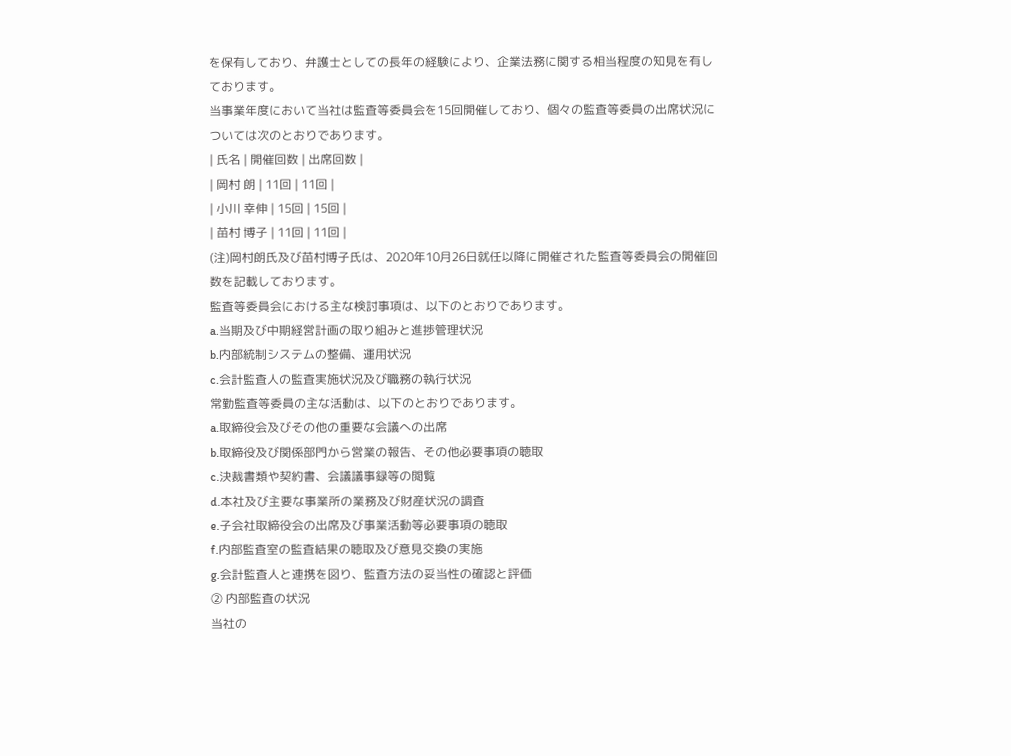を保有しており、弁護士としての長年の経験により、企業法務に関する相当程度の知見を有しております。
当事業年度において当社は監査等委員会を15回開催しており、個々の監査等委員の出席状況については次のとおりであります。
| 氏名 | 開催回数 | 出席回数 |
| 岡村 朗 | 11回 | 11回 |
| 小川 幸伸 | 15回 | 15回 |
| 苗村 博子 | 11回 | 11回 |
(注)岡村朗氏及び苗村博子氏は、2020年10月26日就任以降に開催された監査等委員会の開催回数を記載しております。
監査等委員会における主な検討事項は、以下のとおりであります。
a.当期及び中期経営計画の取り組みと進捗管理状況
b.内部統制システムの整備、運用状況
c.会計監査人の監査実施状況及び職務の執行状況
常勤監査等委員の主な活動は、以下のとおりであります。
a.取締役会及びその他の重要な会議への出席
b.取締役及び関係部門から営業の報告、その他必要事項の聴取
c.決裁書類や契約書、会議議事録等の閲覧
d.本社及び主要な事業所の業務及び財産状況の調査
e.子会社取締役会の出席及び事業活動等必要事項の聴取
f.内部監査室の監査結果の聴取及び意見交換の実施
g.会計監査人と連携を図り、監査方法の妥当性の確認と評価
② 内部監査の状況
当社の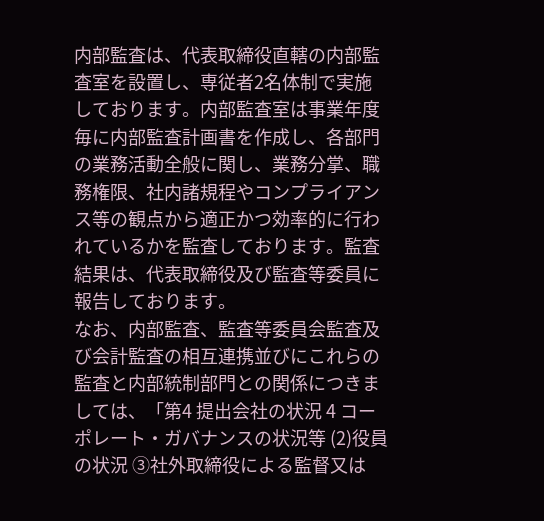内部監査は、代表取締役直轄の内部監査室を設置し、専従者2名体制で実施しております。内部監査室は事業年度毎に内部監査計画書を作成し、各部門の業務活動全般に関し、業務分掌、職務権限、社内諸規程やコンプライアンス等の観点から適正かつ効率的に行われているかを監査しております。監査結果は、代表取締役及び監査等委員に報告しております。
なお、内部監査、監査等委員会監査及び会計監査の相互連携並びにこれらの監査と内部統制部門との関係につきましては、「第4 提出会社の状況 4 コーポレート・ガバナンスの状況等 (2)役員の状況 ③社外取締役による監督又は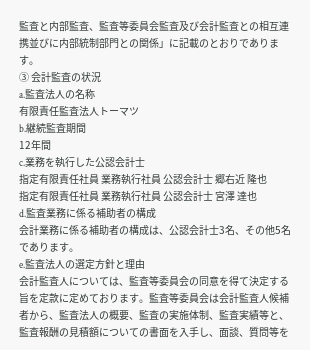監査と内部監査、監査等委員会監査及び会計監査との相互連携並びに内部統制部門との関係」に記載のとおりであります。
③ 会計監査の状況
a.監査法人の名称
有限責任監査法人トーマツ
b.継続監査期間
12年間
c.業務を執行した公認会計士
指定有限責任社員 業務執行社員 公認会計士 郷右近 隆也
指定有限責任社員 業務執行社員 公認会計士 宮澤 達也
d.監査業務に係る補助者の構成
会計業務に係る補助者の構成は、公認会計士3名、その他5名であります。
e.監査法人の選定方針と理由
会計監査人については、監査等委員会の同意を得て決定する旨を定款に定めております。監査等委員会は会計監査人候補者から、監査法人の概要、監査の実施体制、監査実績等と、監査報酬の見積額についての書面を入手し、面談、質問等を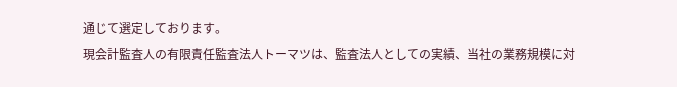通じて選定しております。
現会計監査人の有限責任監査法人トーマツは、監査法人としての実績、当社の業務規模に対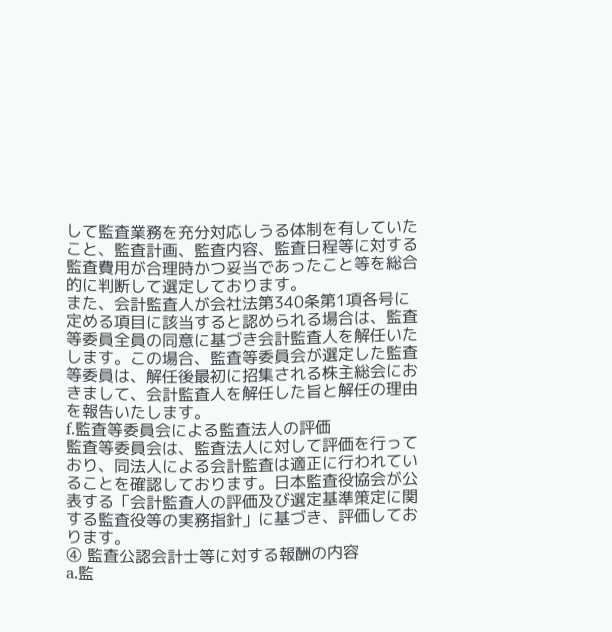して監査業務を充分対応しうる体制を有していたこと、監査計画、監査内容、監査日程等に対する監査費用が合理時かつ妥当であったこと等を総合的に判断して選定しております。
また、会計監査人が会社法第340条第1項各号に定める項目に該当すると認められる場合は、監査等委員全員の同意に基づき会計監査人を解任いたします。この場合、監査等委員会が選定した監査等委員は、解任後最初に招集される株主総会におきまして、会計監査人を解任した旨と解任の理由を報告いたします。
f.監査等委員会による監査法人の評価
監査等委員会は、監査法人に対して評価を行っており、同法人による会計監査は適正に行われていることを確認しております。日本監査役協会が公表する「会計監査人の評価及び選定基準策定に関する監査役等の実務指針」に基づき、評価しております。
④ 監査公認会計士等に対する報酬の内容
a.監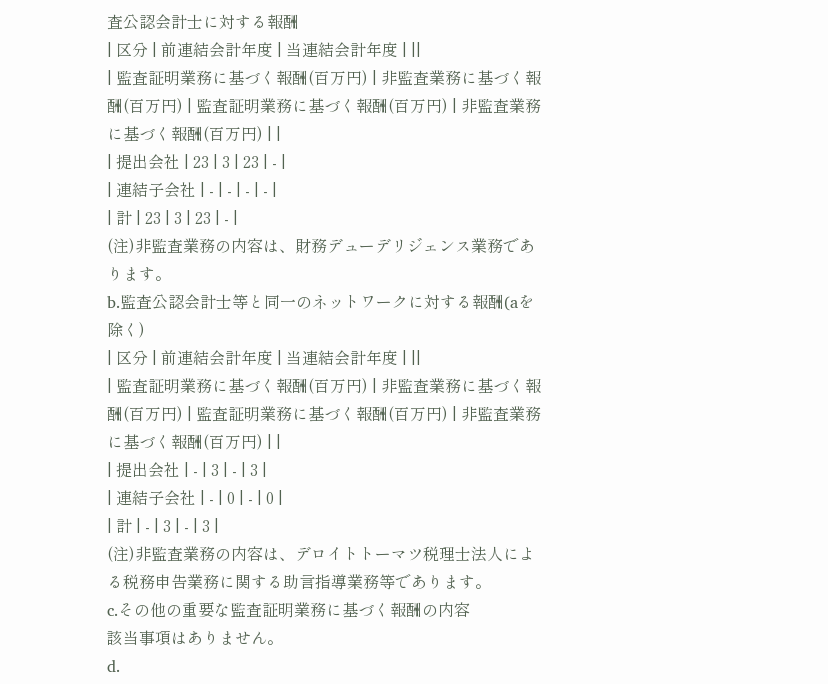査公認会計士に対する報酬
| 区分 | 前連結会計年度 | 当連結会計年度 | ||
| 監査証明業務に基づく報酬(百万円) | 非監査業務に基づく報酬(百万円) | 監査証明業務に基づく報酬(百万円) | 非監査業務に基づく報酬(百万円) | |
| 提出会社 | 23 | 3 | 23 | - |
| 連結子会社 | - | - | - | - |
| 計 | 23 | 3 | 23 | - |
(注)非監査業務の内容は、財務デューデリジェンス業務であります。
b.監査公認会計士等と同一のネットワークに対する報酬(aを除く)
| 区分 | 前連結会計年度 | 当連結会計年度 | ||
| 監査証明業務に基づく報酬(百万円) | 非監査業務に基づく報酬(百万円) | 監査証明業務に基づく報酬(百万円) | 非監査業務に基づく報酬(百万円) | |
| 提出会社 | - | 3 | - | 3 |
| 連結子会社 | - | 0 | - | 0 |
| 計 | - | 3 | - | 3 |
(注)非監査業務の内容は、デロイトトーマツ税理士法人による税務申告業務に関する助言指導業務等であります。
c.その他の重要な監査証明業務に基づく報酬の内容
該当事項はありません。
d.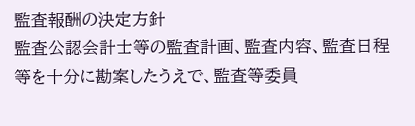監査報酬の決定方針
監査公認会計士等の監査計画、監査内容、監査日程等を十分に勘案したうえで、監査等委員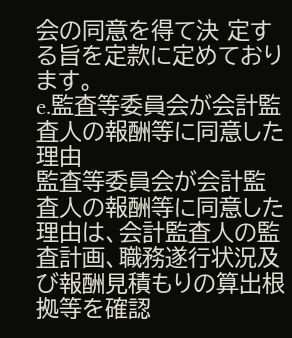会の同意を得て決 定する旨を定款に定めております。
e.監査等委員会が会計監査人の報酬等に同意した理由
監査等委員会が会計監査人の報酬等に同意した理由は、会計監査人の監査計画、職務遂行状況及び報酬見積もりの算出根拠等を確認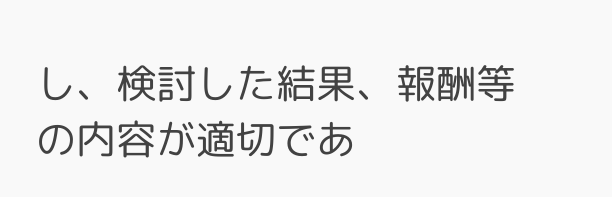し、検討した結果、報酬等の内容が適切であ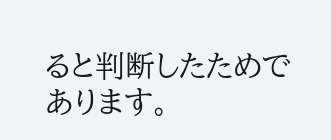ると判断したためであります。